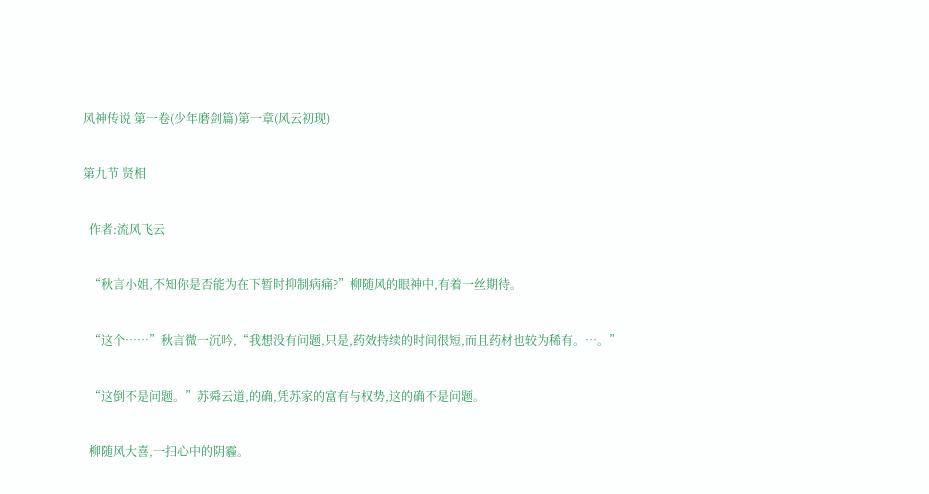风神传说 第一卷(少年磨剑篇)第一章(风云初现)

第九节 贤相

  作者:流风飞云

  “秋言小姐,不知你是否能为在下暂时抑制病痛?”柳随风的眼神中,有着一丝期待。

  “这个……”秋言微一沉吟,“我想没有问题,只是,药效持续的时间很短,而且药材也较为稀有。…。”

  “这倒不是问题。”苏舜云道,的确,凭苏家的富有与权势,这的确不是问题。

  柳随风大喜,一扫心中的阴霾。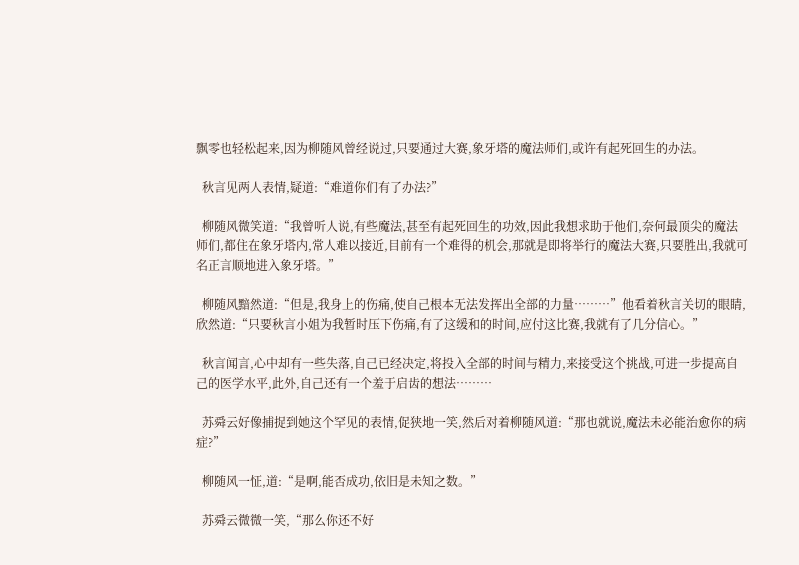飘零也轻松起来,因为柳随风曾经说过,只要通过大赛,象牙塔的魔法师们,或许有起死回生的办法。

  秋言见两人表情,疑道:“难道你们有了办法?”

  柳随风微笑道:“我曾听人说,有些魔法,甚至有起死回生的功效,因此我想求助于他们,奈何最顶尖的魔法师们,都住在象牙塔内,常人难以接近,目前有一个难得的机会,那就是即将举行的魔法大赛,只要胜出,我就可名正言顺地进入象牙塔。”

  柳随风黯然道:“但是,我身上的伤痛,使自己根本无法发挥出全部的力量………”他看着秋言关切的眼睛,欣然道:“只要秋言小姐为我暂时压下伤痛,有了这缓和的时间,应付这比赛,我就有了几分信心。”

  秋言闻言,心中却有一些失落,自己已经决定,将投入全部的时间与精力,来接受这个挑战,可进一步提高自己的医学水平,此外,自己还有一个羞于启齿的想法………

  苏舜云好像捕捉到她这个罕见的表情,促狭地一笑,然后对着柳随风道:“那也就说,魔法未必能治愈你的病症?”

  柳随风一怔,道:“是啊,能否成功,依旧是未知之数。”

  苏舜云微微一笑,“那么你还不好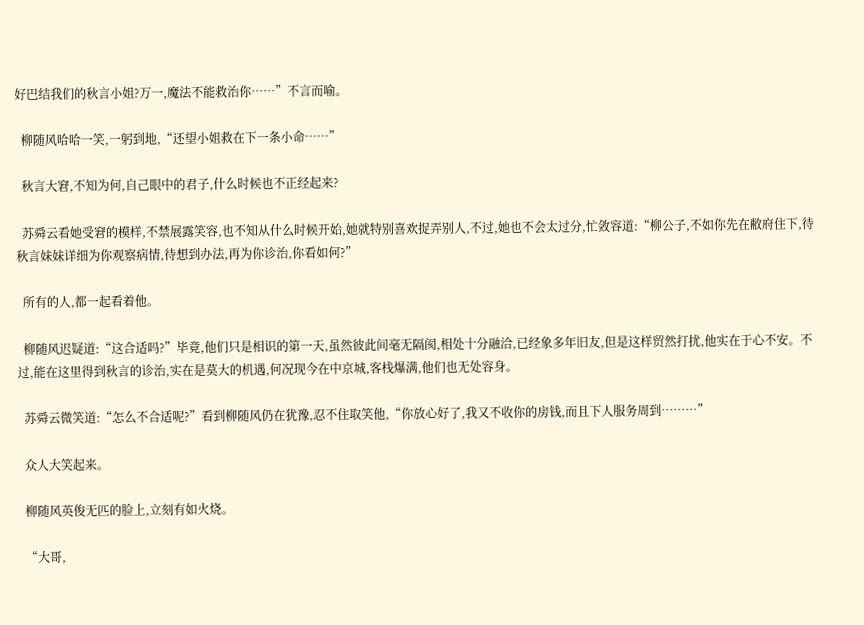好巴结我们的秋言小姐?万一,魔法不能救治你……”不言而喻。

  柳随风哈哈一笑,一躬到地,“还望小姐救在下一条小命……”

  秋言大窘,不知为何,自己眼中的君子,什么时候也不正经起来?

  苏舜云看她受窘的模样,不禁展露笑容,也不知从什么时候开始,她就特别喜欢捉弄别人,不过,她也不会太过分,忙敛容道:“柳公子,不如你先在敝府住下,待秋言妹妹详细为你观察病情,待想到办法,再为你诊治,你看如何?”

  所有的人,都一起看着他。

  柳随风迟疑道:“这合适吗?”毕竟,他们只是相识的第一天,虽然彼此间毫无隔阂,相处十分融洽,已经象多年旧友,但是这样贸然打扰,他实在于心不安。不过,能在这里得到秋言的诊治,实在是莫大的机遇,何况现今在中京城,客栈爆满,他们也无处容身。

  苏舜云微笑道:“怎么不合适呢?”看到柳随风仍在犹豫,忍不住取笑他,“你放心好了,我又不收你的房钱,而且下人服务周到………”

  众人大笑起来。

  柳随风英俊无匹的脸上,立刻有如火烧。

  “大哥,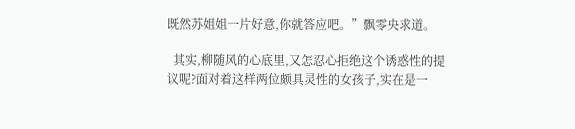既然苏姐姐一片好意,你就答应吧。”飘零央求道。

  其实,柳随风的心底里,又怎忍心拒绝这个诱惑性的提议呢?面对着这样两位颇具灵性的女孩子,实在是一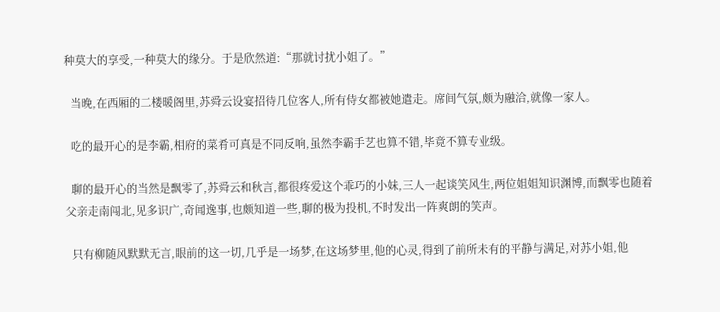种莫大的享受,一种莫大的缘分。于是欣然道:“那就讨扰小姐了。”

  当晚,在西厢的二楼暖阁里,苏舜云设宴招待几位客人,所有侍女都被她遣走。席间气氛,颇为融洽,就像一家人。

  吃的最开心的是李霸,相府的菜肴可真是不同反响,虽然李霸手艺也算不错,毕竟不算专业级。

  聊的最开心的当然是飘零了,苏舜云和秋言,都很疼爱这个乖巧的小妹,三人一起谈笑风生,两位姐姐知识渊博,而飘零也随着父亲走南闯北,见多识广,奇闻逸事,也颇知道一些,聊的极为投机,不时发出一阵爽朗的笑声。

  只有柳随风默默无言,眼前的这一切,几乎是一场梦,在这场梦里,他的心灵,得到了前所未有的平静与满足,对苏小姐,他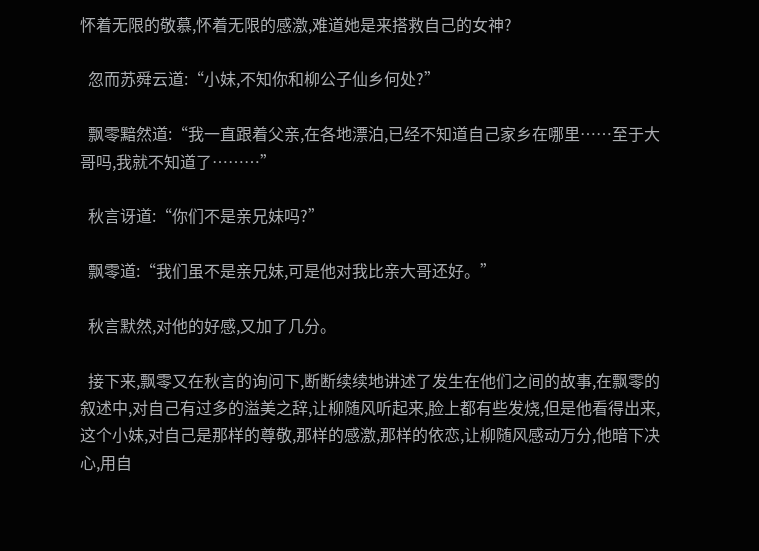怀着无限的敬慕,怀着无限的感激,难道她是来搭救自己的女神?

  忽而苏舜云道:“小妹,不知你和柳公子仙乡何处?”

  飘零黯然道:“我一直跟着父亲,在各地漂泊,已经不知道自己家乡在哪里……至于大哥吗,我就不知道了………”

  秋言讶道:“你们不是亲兄妹吗?”

  飘零道:“我们虽不是亲兄妹,可是他对我比亲大哥还好。”

  秋言默然,对他的好感,又加了几分。

  接下来,飘零又在秋言的询问下,断断续续地讲述了发生在他们之间的故事,在飘零的叙述中,对自己有过多的溢美之辞,让柳随风听起来,脸上都有些发烧,但是他看得出来,这个小妹,对自己是那样的尊敬,那样的感激,那样的依恋,让柳随风感动万分,他暗下决心,用自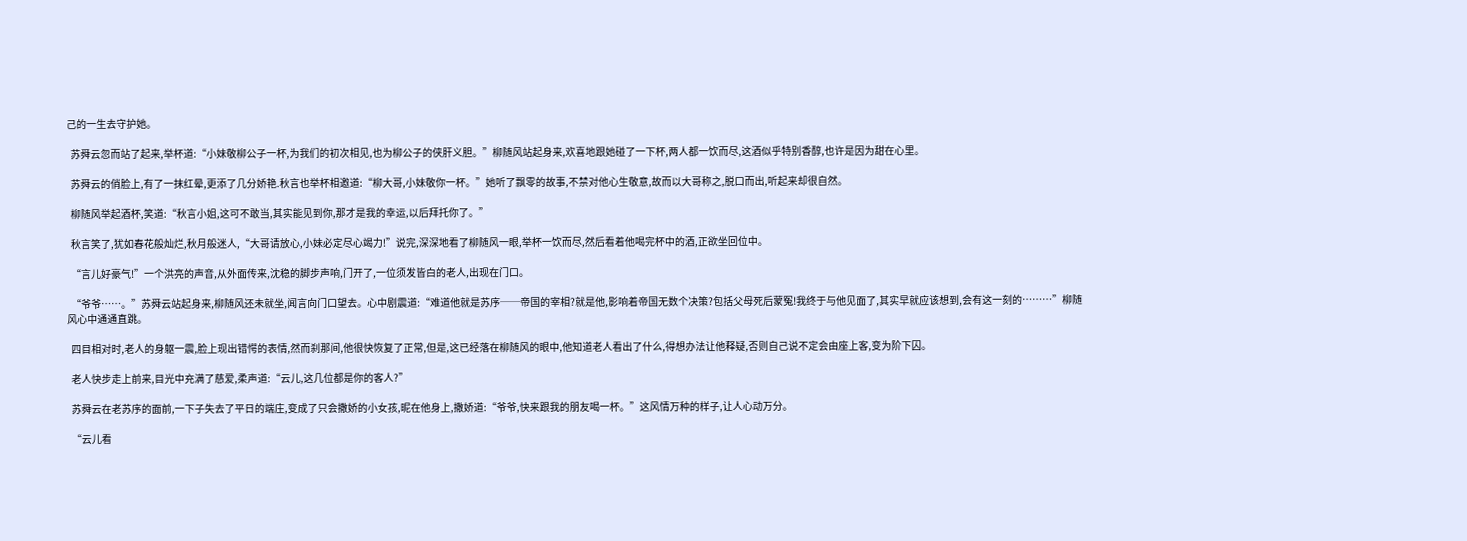己的一生去守护她。

  苏舜云忽而站了起来,举杯道:“小妹敬柳公子一杯,为我们的初次相见,也为柳公子的侠肝义胆。”柳随风站起身来,欢喜地跟她碰了一下杯,两人都一饮而尽,这酒似乎特别香醇,也许是因为甜在心里。

  苏舜云的俏脸上,有了一抹红晕,更添了几分娇艳.秋言也举杯相邀道:“柳大哥,小妹敬你一杯。”她听了飘零的故事,不禁对他心生敬意,故而以大哥称之,脱口而出,听起来却很自然。

  柳随风举起酒杯,笑道:“秋言小姐,这可不敢当,其实能见到你,那才是我的幸运,以后拜托你了。”

  秋言笑了,犹如春花般灿烂,秋月般迷人,“大哥请放心,小妹必定尽心竭力!”说完,深深地看了柳随风一眼,举杯一饮而尽,然后看着他喝完杯中的酒,正欲坐回位中。

  “言儿好豪气!”一个洪亮的声音,从外面传来,沈稳的脚步声响,门开了,一位须发皆白的老人,出现在门口。

  “爷爷……。”苏舜云站起身来,柳随风还未就坐,闻言向门口望去。心中剧震道:“难道他就是苏序──帝国的宰相?就是他,影响着帝国无数个决策?包括父母死后蒙冤!我终于与他见面了,其实早就应该想到,会有这一刻的………”柳随风心中通通直跳。

  四目相对时,老人的身躯一震,脸上现出错愕的表情,然而刹那间,他很快恢复了正常,但是,这已经落在柳随风的眼中,他知道老人看出了什么,得想办法让他释疑,否则自己说不定会由座上客,变为阶下囚。

  老人快步走上前来,目光中充满了慈爱,柔声道:“云儿,这几位都是你的客人?”

  苏舜云在老苏序的面前,一下子失去了平日的端庄,变成了只会撒娇的小女孩,昵在他身上,撒娇道:“爷爷,快来跟我的朋友喝一杯。”这风情万种的样子,让人心动万分。

  “云儿看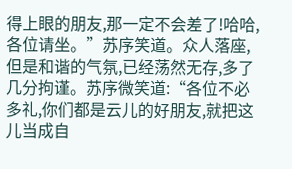得上眼的朋友,那一定不会差了!哈哈,各位请坐。”苏序笑道。众人落座,但是和谐的气氛,已经荡然无存,多了几分拘谨。苏序微笑道:“各位不必多礼,你们都是云儿的好朋友,就把这儿当成自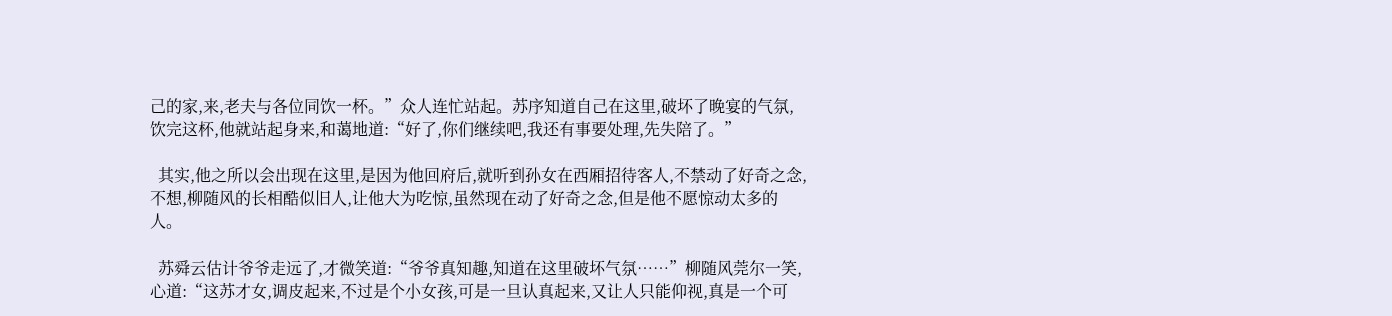己的家,来,老夫与各位同饮一杯。”众人连忙站起。苏序知道自己在这里,破坏了晚宴的气氛,饮完这杯,他就站起身来,和蔼地道:“好了,你们继续吧,我还有事要处理,先失陪了。”

  其实,他之所以会出现在这里,是因为他回府后,就听到孙女在西厢招待客人,不禁动了好奇之念,不想,柳随风的长相酷似旧人,让他大为吃惊,虽然现在动了好奇之念,但是他不愿惊动太多的人。

  苏舜云估计爷爷走远了,才微笑道:“爷爷真知趣,知道在这里破坏气氛……”柳随风莞尔一笑,心道:“这苏才女,调皮起来,不过是个小女孩,可是一旦认真起来,又让人只能仰视,真是一个可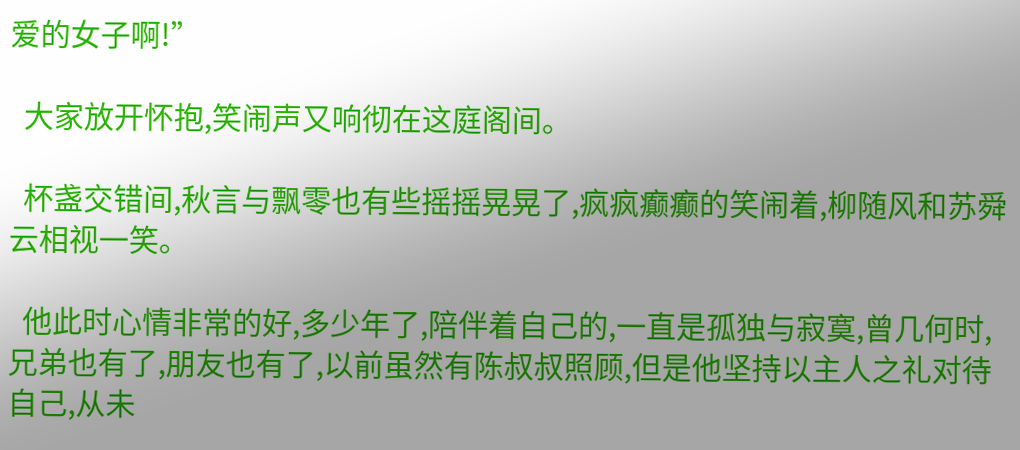爱的女子啊!”

  大家放开怀抱,笑闹声又响彻在这庭阁间。

  杯盏交错间,秋言与飘零也有些摇摇晃晃了,疯疯癫癫的笑闹着,柳随风和苏舜云相视一笑。

  他此时心情非常的好,多少年了,陪伴着自己的,一直是孤独与寂寞,曾几何时,兄弟也有了,朋友也有了,以前虽然有陈叔叔照顾,但是他坚持以主人之礼对待自己,从未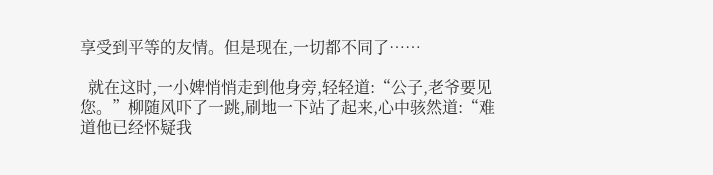享受到平等的友情。但是现在,一切都不同了……

  就在这时,一小婢悄悄走到他身旁,轻轻道:“公子,老爷要见您。”柳随风吓了一跳,刷地一下站了起来,心中骇然道:“难道他已经怀疑我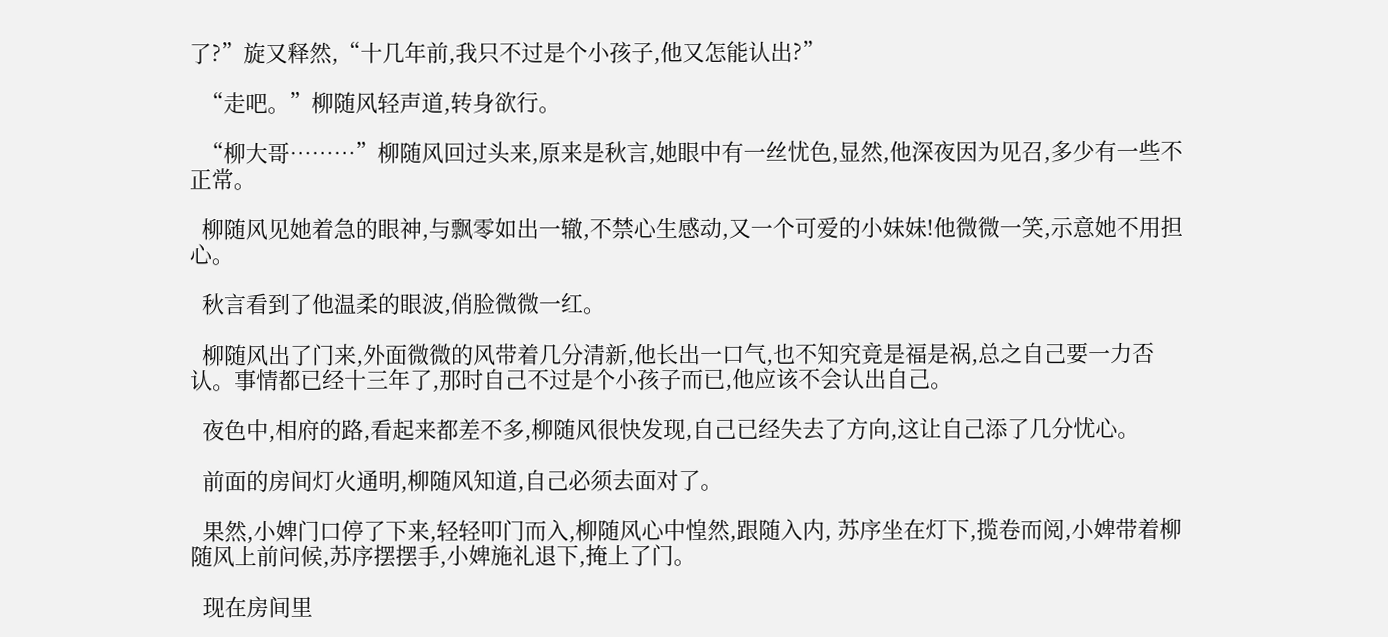了?”旋又释然,“十几年前,我只不过是个小孩子,他又怎能认出?”

  “走吧。”柳随风轻声道,转身欲行。

  “柳大哥………”柳随风回过头来,原来是秋言,她眼中有一丝忧色,显然,他深夜因为见召,多少有一些不正常。

  柳随风见她着急的眼神,与飘零如出一辙,不禁心生感动,又一个可爱的小妹妹!他微微一笑,示意她不用担心。

  秋言看到了他温柔的眼波,俏脸微微一红。

  柳随风出了门来,外面微微的风带着几分清新,他长出一口气,也不知究竟是福是祸,总之自己要一力否认。事情都已经十三年了,那时自己不过是个小孩子而已,他应该不会认出自己。

  夜色中,相府的路,看起来都差不多,柳随风很快发现,自己已经失去了方向,这让自己添了几分忧心。

  前面的房间灯火通明,柳随风知道,自己必须去面对了。

  果然,小婢门口停了下来,轻轻叩门而入,柳随风心中惶然,跟随入内, 苏序坐在灯下,揽卷而阅,小婢带着柳随风上前问候,苏序摆摆手,小婢施礼退下,掩上了门。

  现在房间里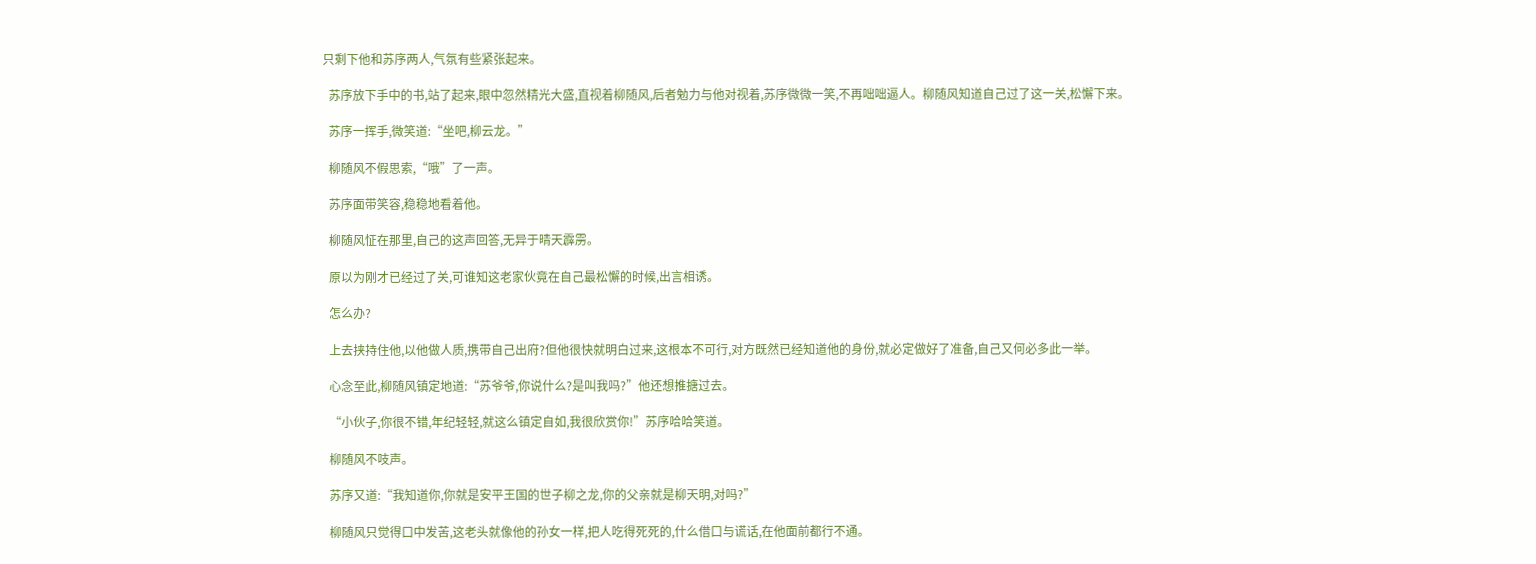只剩下他和苏序两人,气氛有些紧张起来。

  苏序放下手中的书,站了起来,眼中忽然精光大盛,直视着柳随风,后者勉力与他对视着,苏序微微一笑,不再咄咄逼人。柳随风知道自己过了这一关,松懈下来。

  苏序一挥手,微笑道:“坐吧,柳云龙。”

  柳随风不假思索,“哦”了一声。

  苏序面带笑容,稳稳地看着他。

  柳随风怔在那里,自己的这声回答,无异于晴天霹雳。

  原以为刚才已经过了关,可谁知这老家伙竟在自己最松懈的时候,出言相诱。

  怎么办?

  上去挟持住他,以他做人质,携带自己出府?但他很快就明白过来,这根本不可行,对方既然已经知道他的身份,就必定做好了准备,自己又何必多此一举。

  心念至此,柳随风镇定地道:“苏爷爷,你说什么?是叫我吗?”他还想推搪过去。

  “小伙子,你很不错,年纪轻轻,就这么镇定自如,我很欣赏你!”苏序哈哈笑道。

  柳随风不吱声。

  苏序又道:“我知道你,你就是安平王国的世子柳之龙,你的父亲就是柳天明,对吗?”

  柳随风只觉得口中发苦,这老头就像他的孙女一样,把人吃得死死的,什么借口与谎话,在他面前都行不通。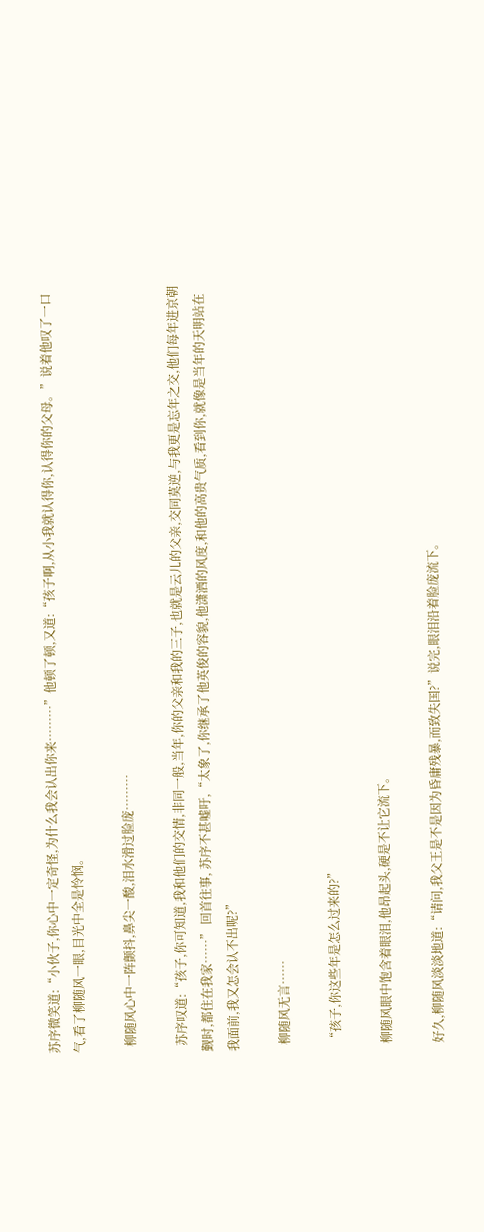苏序微笑道:“小伙子,你心中一定奇怪,为什么我会认出你来………”他顿了顿,又道:“孩子啊,从小我就认得你,认得你的父母。”说着他叹了一口气,看了柳随风一眼,目光中全是怜悯。

  柳随风心中一阵颤抖,鼻尖一酸,泪水滑过脸庞………

  苏序叹道:“孩子,你可知道,我和他们的交情,非同一般,当年,你的父亲和我的三子,也就是云儿的父亲,交同莫逆,与我更是忘年之交,他们每年进京朝觐时,都住在我家……” 回首往事, 苏序不甚嘘吁,“太象了,你继承了他英俊的容貌,他潇洒的风度,和他的高贵气质,看到你,就像是当年的天明站在我面前,我又怎会认不出呢?”

  柳随风无言……

  “孩子,你这些年是怎么过来的?”

  柳随风眼中饱含着眼泪,他昂起头,硬是不让它流下。

  好久,柳随风淡淡地道:“请问,我父王是不是因为昏庸残暴,而致失国?”说完,眼泪沿着脸庞流下。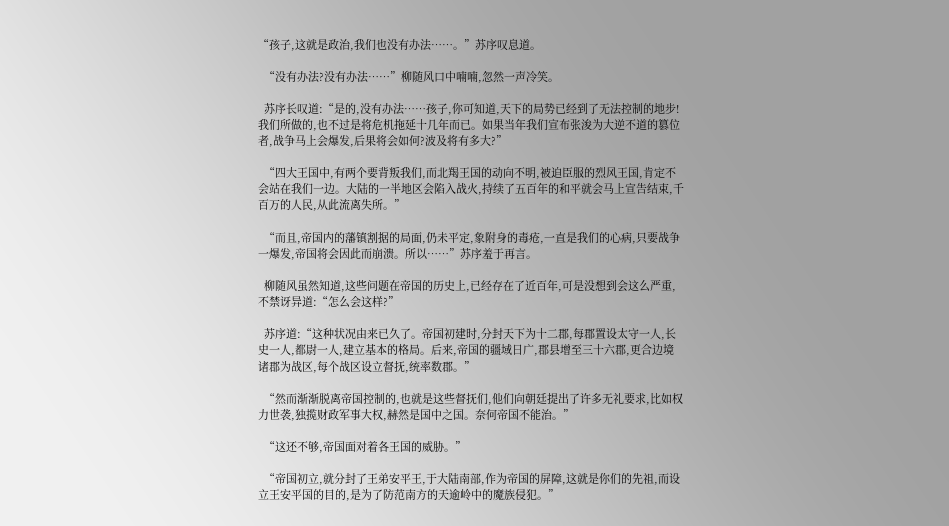“孩子,这就是政治,我们也没有办法……。”苏序叹息道。

  “没有办法?没有办法……”柳随风口中喃喃,忽然一声冷笑。

  苏序长叹道:“是的,没有办法……孩子,你可知道,天下的局势已经到了无法控制的地步!我们所做的,也不过是将危机拖延十几年而已。如果当年我们宣布张浚为大逆不道的篡位者,战争马上会爆发,后果将会如何?波及将有多大?”

  “四大王国中,有两个要背叛我们,而北羯王国的动向不明,被迫臣服的烈风王国,肯定不会站在我们一边。大陆的一半地区会陷入战火,持续了五百年的和平就会马上宣告结束,千百万的人民,从此流离失所。”

  “而且,帝国内的藩镇割据的局面,仍未平定,象附身的毒疮,一直是我们的心病,只要战争一爆发,帝国将会因此而崩溃。所以……”苏序羞于再言。

  柳随风虽然知道,这些问题在帝国的历史上,已经存在了近百年,可是没想到会这么严重,不禁讶异道:“怎么会这样?”

  苏序道:“这种状况由来已久了。帝国初建时,分封天下为十二郡,每郡置设太守一人,长史一人,都尉一人,建立基本的格局。后来,帝国的疆域日广,郡县增至三十六郡,更合边境诸郡为战区,每个战区设立督抚,统率数郡。”

  “然而渐渐脱离帝国控制的,也就是这些督抚们,他们向朝廷提出了许多无礼要求,比如权力世袭,独揽财政军事大权,赫然是国中之国。奈何帝国不能治。”

  “这还不够,帝国面对着各王国的威胁。”

  “帝国初立,就分封了王弟安平王,于大陆南部,作为帝国的屏障,这就是你们的先祖,而设立王安平国的目的,是为了防范南方的天逾岭中的魔族侵犯。”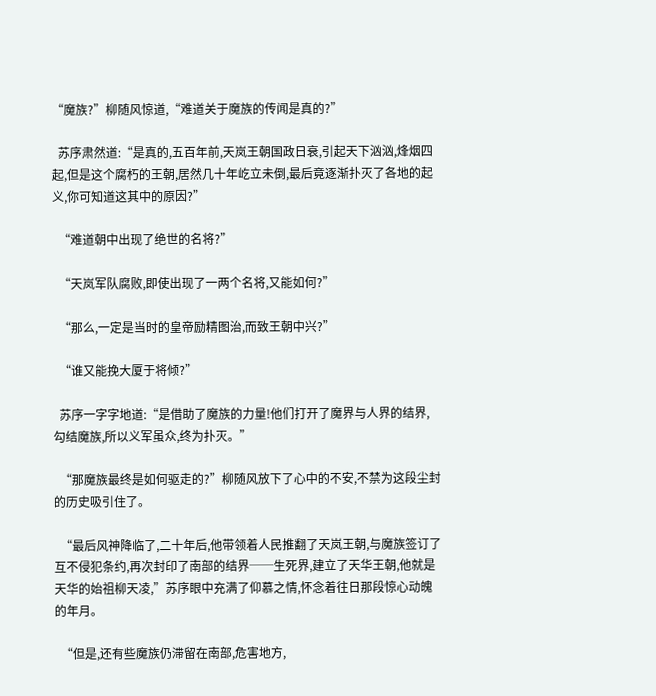“魔族?”柳随风惊道,“难道关于魔族的传闻是真的?”

  苏序肃然道:“是真的,五百年前,天岚王朝国政日衰,引起天下汹汹,烽烟四起,但是这个腐朽的王朝,居然几十年屹立未倒,最后竟逐渐扑灭了各地的起义,你可知道这其中的原因?”

  “难道朝中出现了绝世的名将?”

  “天岚军队腐败,即使出现了一两个名将,又能如何?”

  “那么,一定是当时的皇帝励精图治,而致王朝中兴?”

  “谁又能挽大厦于将倾?”

  苏序一字字地道:“是借助了魔族的力量!他们打开了魔界与人界的结界,勾结魔族,所以义军虽众,终为扑灭。”

  “那魔族最终是如何驱走的?”柳随风放下了心中的不安,不禁为这段尘封的历史吸引住了。

  “最后风神降临了,二十年后,他带领着人民推翻了天岚王朝,与魔族签订了互不侵犯条约,再次封印了南部的结界──生死界,建立了天华王朝,他就是天华的始祖柳天凌,”苏序眼中充满了仰慕之情,怀念着往日那段惊心动魄的年月。

  “但是,还有些魔族仍滞留在南部,危害地方,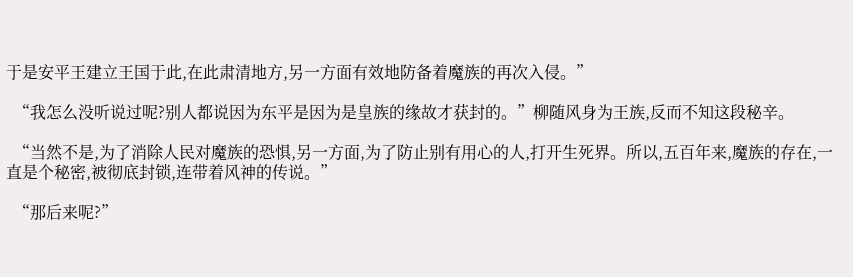于是安平王建立王国于此,在此肃清地方,另一方面有效地防备着魔族的再次入侵。”

  “我怎么没听说过呢?别人都说因为东平是因为是皇族的缘故才获封的。”柳随风身为王族,反而不知这段秘辛。

  “当然不是,为了消除人民对魔族的恐惧,另一方面,为了防止别有用心的人,打开生死界。所以,五百年来,魔族的存在,一直是个秘密,被彻底封锁,连带着风神的传说。”

  “那后来呢?”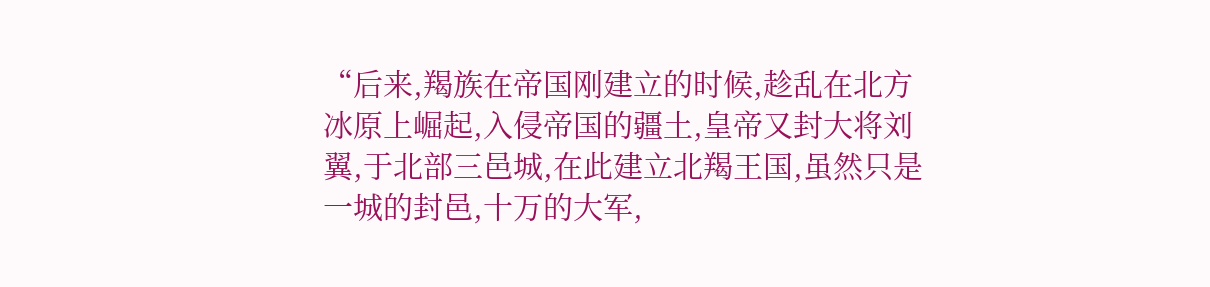“后来,羯族在帝国刚建立的时候,趁乱在北方冰原上崛起,入侵帝国的疆土,皇帝又封大将刘翼,于北部三邑城,在此建立北羯王国,虽然只是一城的封邑,十万的大军,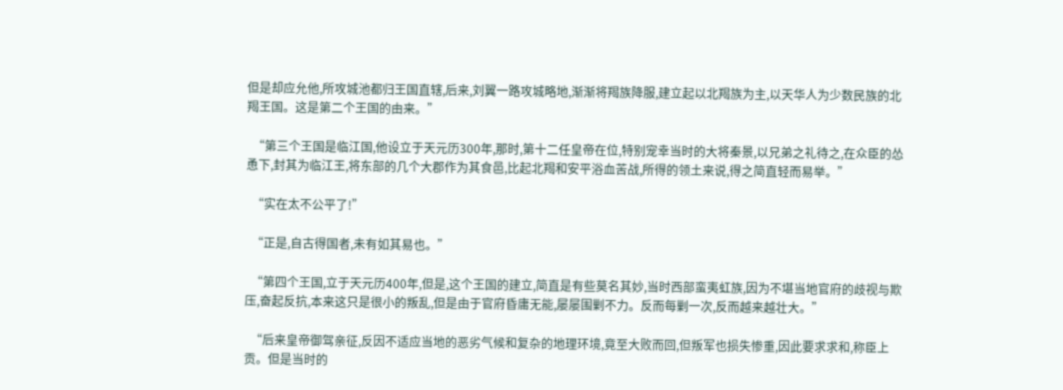但是却应允他,所攻城池都归王国直辖,后来,刘翼一路攻城略地,渐渐将羯族降服,建立起以北羯族为主,以天华人为少数民族的北羯王国。这是第二个王国的由来。”

  “第三个王国是临江国,他设立于天元历300年,那时,第十二任皇帝在位,特别宠幸当时的大将秦景,以兄弟之礼待之,在众臣的怂恿下,封其为临江王,将东部的几个大郡作为其食邑,比起北羯和安平浴血苦战,所得的领土来说,得之简直轻而易举。”

  “实在太不公平了!”

  “正是,自古得国者,未有如其易也。”

  “第四个王国,立于天元历400年,但是,这个王国的建立,简直是有些莫名其妙,当时西部蛮夷虹族,因为不堪当地官府的歧视与欺压,奋起反抗,本来这只是很小的叛乱,但是由于官府昏庸无能,屡屡围剿不力。反而每剿一次,反而越来越壮大。”

  “后来皇帝御驾亲征,反因不适应当地的恶劣气候和复杂的地理环境,竟至大败而回,但叛军也损失惨重,因此要求求和,称臣上贡。但是当时的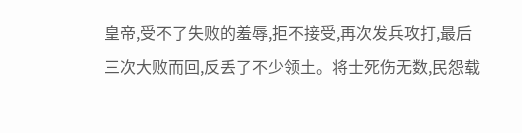皇帝,受不了失败的羞辱,拒不接受,再次发兵攻打,最后三次大败而回,反丢了不少领土。将士死伤无数,民怨载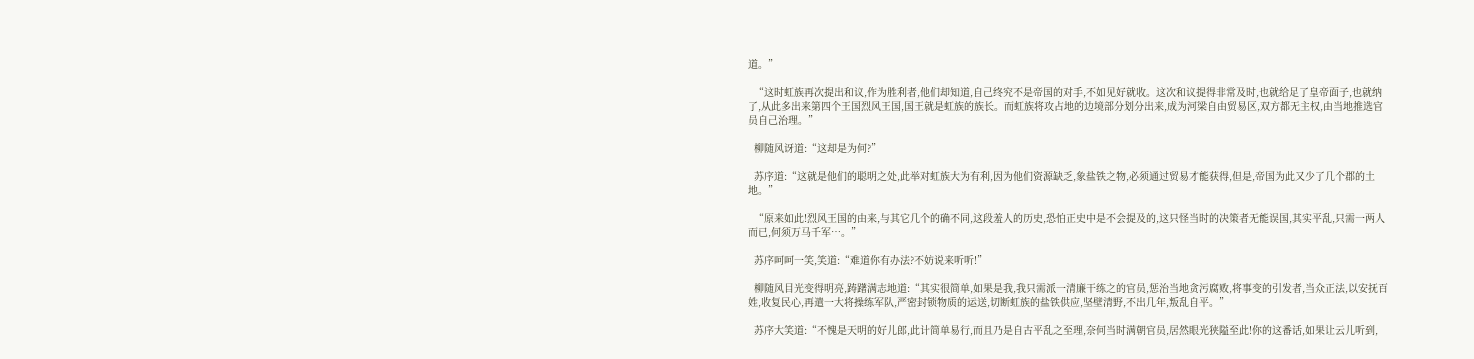道。”

  “这时虹族再次提出和议,作为胜利者,他们却知道,自己终究不是帝国的对手,不如见好就收。这次和议提得非常及时,也就给足了皇帝面子,也就纳了,从此多出来第四个王国烈风王国,国王就是虹族的族长。而虹族将攻占地的边境部分划分出来,成为河梁自由贸易区,双方都无主权,由当地推选官员自己治理。”

  柳随风讶道:“这却是为何?”

  苏序道:“这就是他们的聪明之处,此举对虹族大为有利,因为他们资源缺乏,象盐铁之物,必须通过贸易才能获得,但是,帝国为此又少了几个郡的土地。”

  “原来如此!烈风王国的由来,与其它几个的确不同,这段羞人的历史,恐怕正史中是不会提及的,这只怪当时的决策者无能误国,其实平乱,只需一两人而已,何须万马千军…。”

  苏序呵呵一笑,笑道:“难道你有办法?不妨说来听听!”

  柳随风目光变得明亮,踌躇满志地道:“其实很简单,如果是我,我只需派一清廉干练之的官员,惩治当地贪污腐败,将事变的引发者,当众正法,以安抚百姓,收复民心,再遣一大将操练军队,严密封锁物质的运送,切断虹族的盐铁供应,坚壁清野,不出几年,叛乱自平。”

  苏序大笑道:“不愧是天明的好儿郎,此计简单易行,而且乃是自古平乱之至理,奈何当时满朝官员,居然眼光狭隘至此!你的这番话,如果让云儿听到,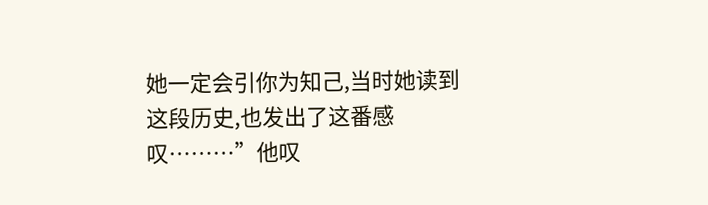她一定会引你为知己,当时她读到这段历史,也发出了这番感叹………”他叹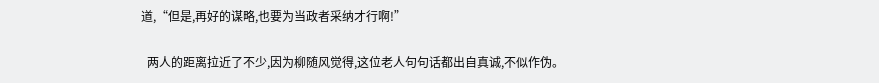道,“但是,再好的谋略,也要为当政者采纳才行啊!”

  两人的距离拉近了不少,因为柳随风觉得,这位老人句句话都出自真诚,不似作伪。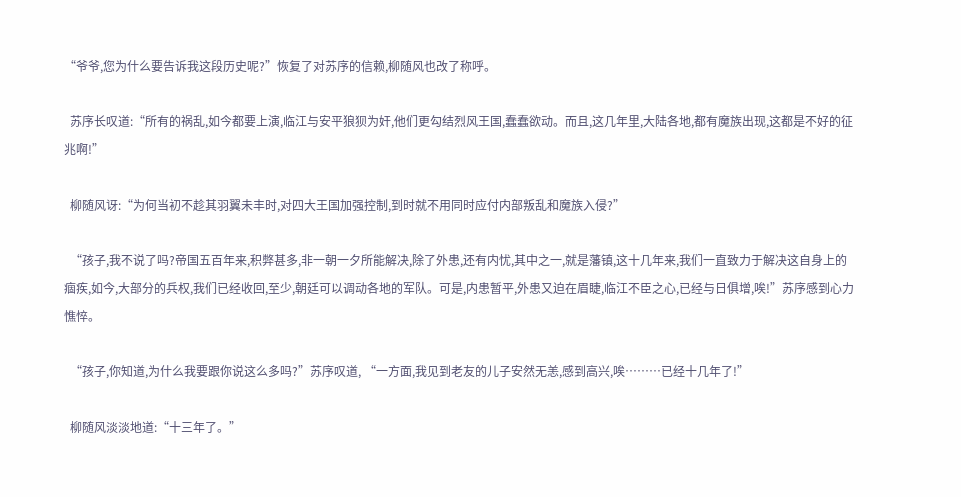“爷爷,您为什么要告诉我这段历史呢?”恢复了对苏序的信赖,柳随风也改了称呼。

  苏序长叹道:“所有的祸乱,如今都要上演,临江与安平狼狈为奸,他们更勾结烈风王国,蠢蠢欲动。而且,这几年里,大陆各地,都有魔族出现,这都是不好的征兆啊!”

  柳随风讶:“为何当初不趁其羽翼未丰时,对四大王国加强控制,到时就不用同时应付内部叛乱和魔族入侵?”

  “孩子,我不说了吗?帝国五百年来,积弊甚多,非一朝一夕所能解决,除了外患,还有内忧,其中之一,就是藩镇,这十几年来,我们一直致力于解决这自身上的痼疾,如今,大部分的兵权,我们已经收回,至少,朝廷可以调动各地的军队。可是,内患暂平,外患又迫在眉睫,临江不臣之心,已经与日俱增,唉!”苏序感到心力憔悴。

  “孩子,你知道,为什么我要跟你说这么多吗?”苏序叹道, “一方面,我见到老友的儿子安然无恙,感到高兴,唉………已经十几年了!”

  柳随风淡淡地道:“十三年了。”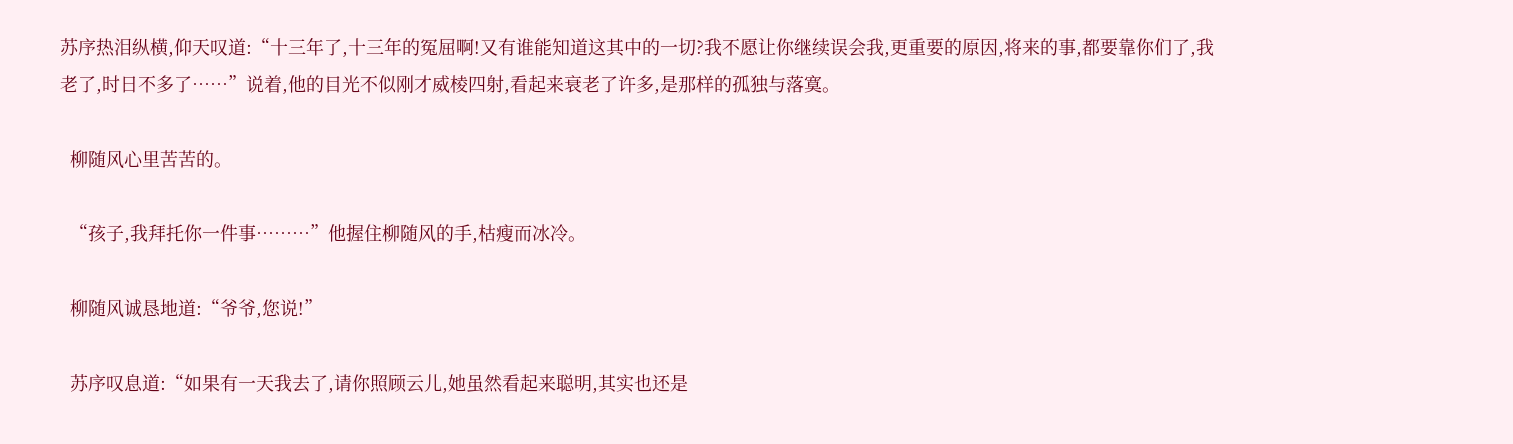苏序热泪纵横,仰天叹道:“十三年了,十三年的冤屈啊!又有谁能知道这其中的一切?我不愿让你继续误会我,更重要的原因,将来的事,都要靠你们了,我老了,时日不多了……”说着,他的目光不似刚才威棱四射,看起来衰老了许多,是那样的孤独与落寞。

  柳随风心里苦苦的。

  “孩子,我拜托你一件事………”他握住柳随风的手,枯瘦而冰冷。

  柳随风诚恳地道:“爷爷,您说!”

  苏序叹息道:“如果有一天我去了,请你照顾云儿,她虽然看起来聪明,其实也还是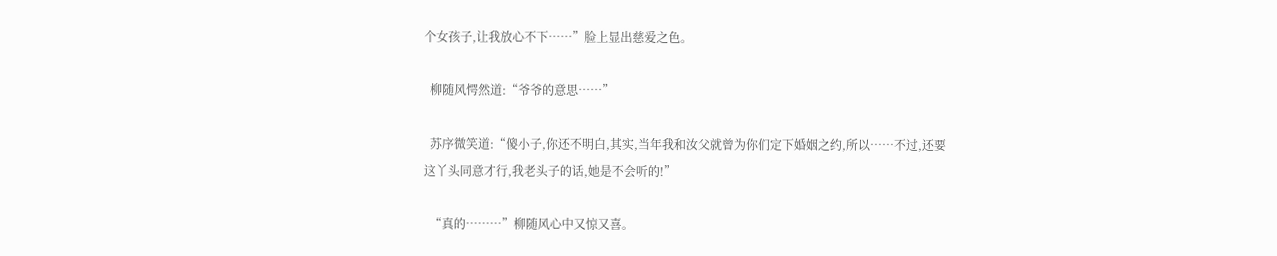个女孩子,让我放心不下……”脸上显出慈爱之色。

  柳随风愕然道:“爷爷的意思……”

  苏序微笑道:“傻小子,你还不明白,其实,当年我和汝父就曾为你们定下婚姻之约,所以……不过,还要这丫头同意才行,我老头子的话,她是不会听的!”

  “真的………”柳随风心中又惊又喜。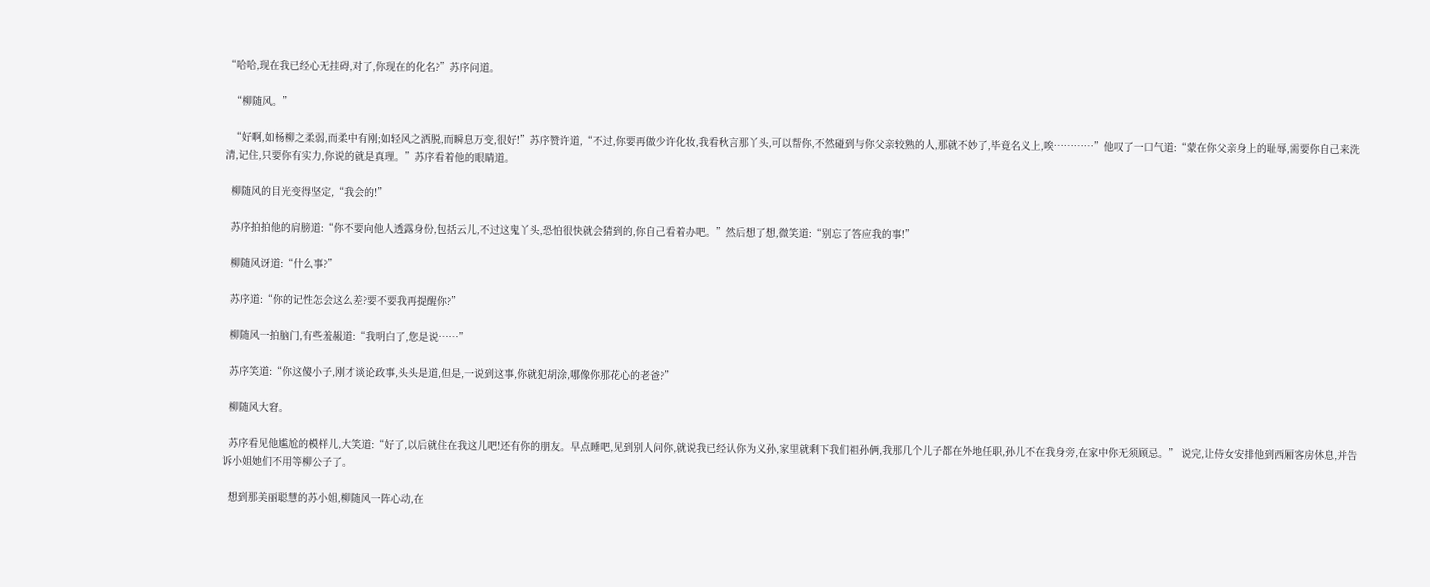“哈哈,现在我已经心无挂碍,对了,你现在的化名?”苏序问道。

  “柳随风。”

  “好啊,如杨柳之柔弱,而柔中有刚;如轻风之洒脱,而瞬息万变,很好!”苏序赞许道,“不过,你要再做少许化妆,我看秋言那丫头,可以帮你,不然碰到与你父亲较熟的人,那就不妙了,毕竟名义上,唉…………”他叹了一口气道:“蒙在你父亲身上的耻辱,需要你自己来洗清,记住,只要你有实力,你说的就是真理。”苏序看着他的眼睛道。

  柳随风的目光变得坚定,“我会的!”

  苏序拍拍他的肩膀道:“你不要向他人透露身份,包括云儿,不过这鬼丫头,恐怕很快就会猜到的,你自己看着办吧。”然后想了想,微笑道:“别忘了答应我的事!”

  柳随风讶道:“什么事?”

  苏序道:“你的记性怎会这么差?要不要我再提醒你?”

  柳随风一拍脑门,有些羞赧道:“我明白了,您是说……”

  苏序笑道:“你这傻小子,刚才谈论政事,头头是道,但是,一说到这事,你就犯胡涂,哪像你那花心的老爸?”

  柳随风大窘。

  苏序看见他尴尬的模样儿,大笑道:“好了,以后就住在我这儿吧!还有你的朋友。早点睡吧,见到别人问你,就说我已经认你为义孙,家里就剩下我们祖孙俩,我那几个儿子都在外地任职,孙儿不在我身旁,在家中你无须顾忌。” 说完,让侍女安排他到西厢客房休息,并告诉小姐她们不用等柳公子了。

  想到那美丽聪慧的苏小姐,柳随风一阵心动,在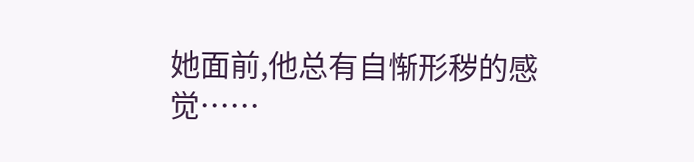她面前,他总有自惭形秽的感觉……